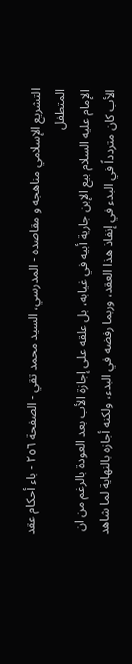التشريع الإسلامي مناهجه و مقاصده - المدرسي، السيد محمد تقي - الصفحة ٢٥٦ - باء أحكام عقد المتطفل
الإمام عليه السلام بيع الإبن جارية أبيه في غيابه، بل علقه على إجازة الأب بعد العودة بالرغم من ان الأب كان متردداً في البدء في إنفاذ هذا العقد، وربما رفضه في البدء، ولكنه أجازه بالنهاية لما شاهد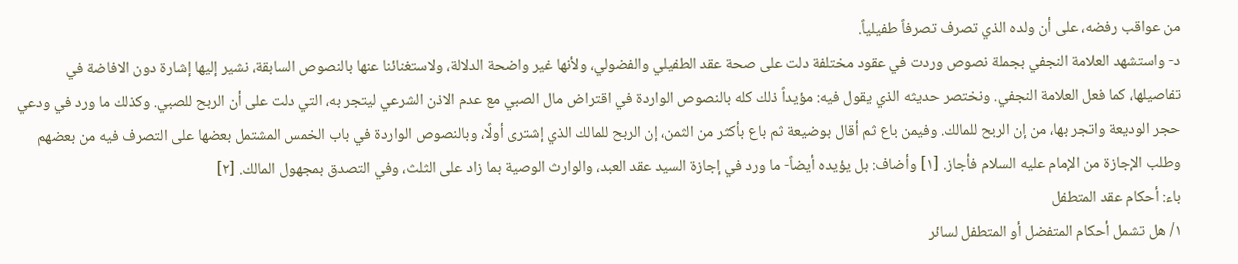من عواقب رفضه، على أن ولده الذي تصرف تصرفاً طفيلياً.
د- واستشهد العلامة النجفي بجملة نصوص وردت في عقود مختلفة دلت على صحة عقد الطفيلي والفضولي، ولأنها غير واضحة الدلالة، ولاستغنائنا عنها بالنصوص السابقة، نشير إليها إشارة دون الافاضة في تفاصيلها، كما فعل العلامة النجفي. ونختصر حديثه الذي يقول فيه: مؤيداً ذلك كله بالنصوص الواردة في اقتراض مال الصبي مع عدم الاذن الشرعي ليتجر به، التي دلت على أن الربح للصبي. وكذلك ما ورد في ودعي حجر الوديعة واتجر بها، من إن الربح للمالك. وفيمن باع ثم أقال بوضيعة ثم باع بأكثر من الثمن، إن الربح للمالك الذي إشترى أولًا، وبالنصوص الواردة في باب الخمس المشتمل بعضها على التصرف فيه من بعضهم وطلب الإجازة من الإمام عليه السلام فأجاز. [١] وأضاف: بل يؤيده أيضاً- ما ورد في إجازة السيد عقد العبد، والوارث الوصية بما زاد على الثلث، وفي التصدق بمجهول المالك. [٢]
باء: أحكام عقد المتطفل
١/ هل تشمل أحكام المتفضل أو المتطفل لسائر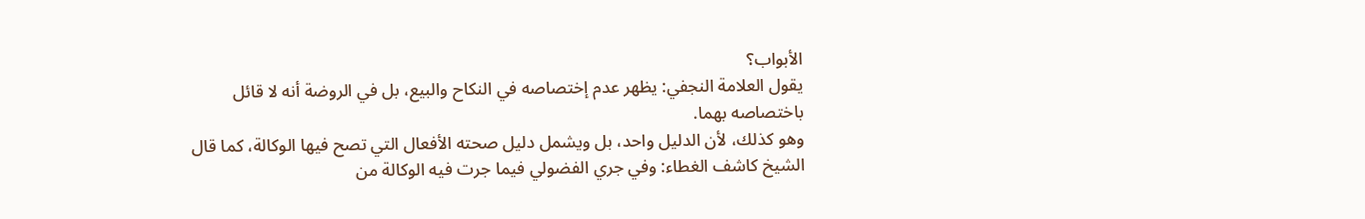الأبواب؟
يقول العلامة النجفي: يظهر عدم إختصاصه في النكاح والبيع، بل في الروضة أنه لا قائل باختصاصه بهما.
وهو كذلك، لأن الدليل واحد، بل ويشمل دليل صحته الأفعال التي تصح فيها الوكالة، كما قال الشيخ كاشف الغطاء: وفي جري الفضولي فيما جرت فيه الوكالة من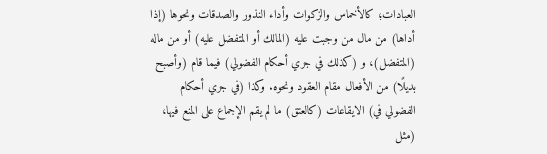العبادات؛ كالأخماس والزكوات وأداء النذور والصدقات ونحوها (إذا أداها) من مال من وجبت عليه (المالك أو المتفضل عليه) أو من ماله (المتفضل)، و (كذلك في جري أحكام الفضولي) فيما قام (وأصبح بديلًا) من الأفعال مقام العقود ونحوه. وكذا (في جري أحكام الفضولي في) الايقاعات (كالعتق) ما لم يقم الإجماع على المنع فيها، (مثل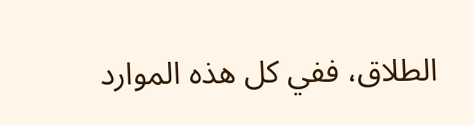الطلاق، ففي كل هذه الموارد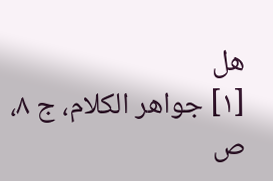هل
[١] جواهر الكلام، ج ٨، ص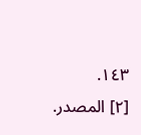١٤٣.
[٢] المصدر.